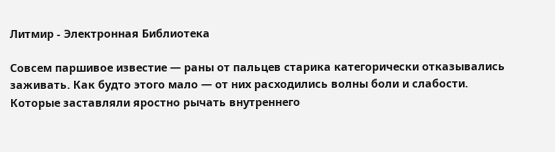Литмир - Электронная Библиотека

Совсем паршивое известие — раны от пальцев старика категорически отказывались заживать. Как будто этого мало — от них расходились волны боли и слабости. Которые заставляли яростно рычать внутреннего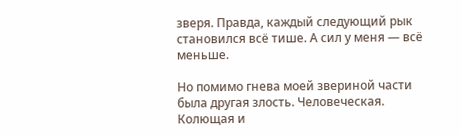зверя. Правда, каждый следующий рык становился всё тише. А сил у меня — всё меньше.

Но помимо гнева моей звериной части была другая злость. Человеческая. Колющая и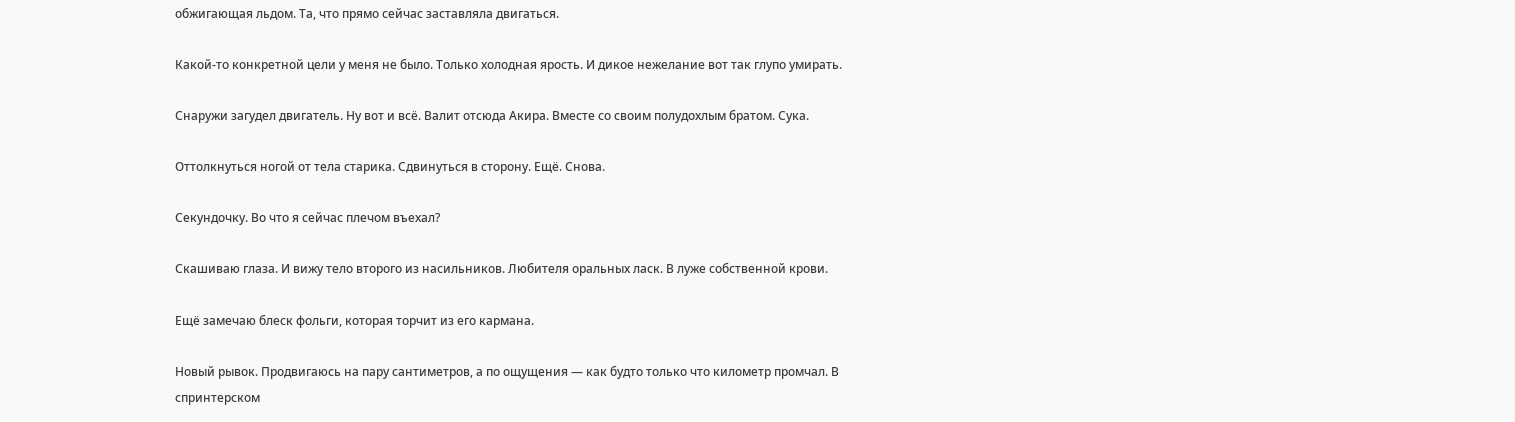обжигающая льдом. Та, что прямо сейчас заставляла двигаться.

Какой-то конкретной цели у меня не было. Только холодная ярость. И дикое нежелание вот так глупо умирать.

Снаружи загудел двигатель. Ну вот и всё. Валит отсюда Акира. Вместе со своим полудохлым братом. Сука.

Оттолкнуться ногой от тела старика. Сдвинуться в сторону. Ещё. Снова.

Секундочку. Во что я сейчас плечом въехал?

Скашиваю глаза. И вижу тело второго из насильников. Любителя оральных ласк. В луже собственной крови.

Ещё замечаю блеск фольги, которая торчит из его кармана.

Новый рывок. Продвигаюсь на пару сантиметров, а по ощущения — как будто только что километр промчал. В спринтерском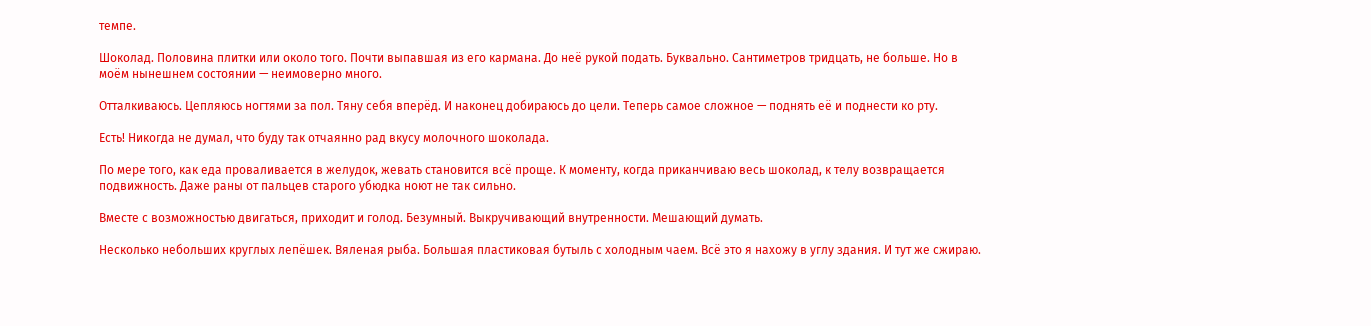темпе.

Шоколад. Половина плитки или около того. Почти выпавшая из его кармана. До неё рукой подать. Буквально. Сантиметров тридцать, не больше. Но в моём нынешнем состоянии — неимоверно много.

Отталкиваюсь. Цепляюсь ногтями за пол. Тяну себя вперёд. И наконец добираюсь до цели. Теперь самое сложное — поднять её и поднести ко рту.

Есть! Никогда не думал, что буду так отчаянно рад вкусу молочного шоколада.

По мере того, как еда проваливается в желудок, жевать становится всё проще. К моменту, когда приканчиваю весь шоколад, к телу возвращается подвижность. Даже раны от пальцев старого убюдка ноют не так сильно.

Вместе с возможностью двигаться, приходит и голод. Безумный. Выкручивающий внутренности. Мешающий думать.

Несколько небольших круглых лепёшек. Вяленая рыба. Большая пластиковая бутыль с холодным чаем. Всё это я нахожу в углу здания. И тут же сжираю.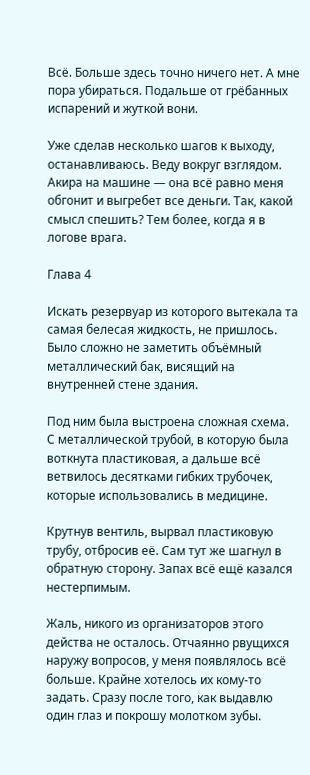Всё. Больше здесь точно ничего нет. А мне пора убираться. Подальше от грёбанных испарений и жуткой вони.

Уже сделав несколько шагов к выходу, останавливаюсь. Веду вокруг взглядом. Акира на машине — она всё равно меня обгонит и выгребет все деньги. Так, какой смысл спешить? Тем более, когда я в логове врага.

Глава 4

Искать резервуар из которого вытекала та самая белесая жидкость, не пришлось. Было сложно не заметить объёмный металлический бак, висящий на внутренней стене здания.

Под ним была выстроена сложная схема. С металлической трубой, в которую была воткнута пластиковая, а дальше всё ветвилось десятками гибких трубочек, которые использовались в медицине.

Крутнув вентиль, вырвал пластиковую трубу, отбросив её. Сам тут же шагнул в обратную сторону. Запах всё ещё казался нестерпимым.

Жаль, никого из организаторов этого действа не осталось. Отчаянно рвущихся наружу вопросов, у меня появлялось всё больше. Крайне хотелось их кому-то задать. Сразу после того, как выдавлю один глаз и покрошу молотком зубы.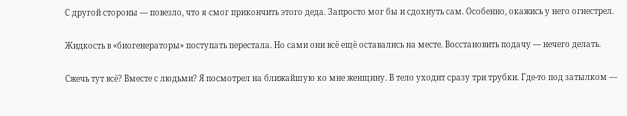С другой стороны — повезло, что я смог прикончить этого деда. Запросто мог бы и сдохнуть сам. Особенно, окажись у него огнестрел.

Жидкость в «биогенераторы» поступать перестала. Но сами они всё ещё оставались на месте. Восстановить подачу — нечего делать.

Сжечь тут всё? Вместе с людьми? Я посмотрел на ближайшую ко мне женщину. В тело уходит сразу три трубки. Где-то под затылком —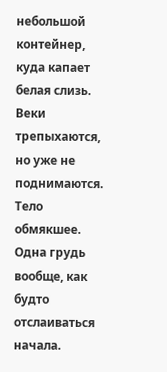небольшой контейнер, куда капает белая слизь. Веки трепыхаются, но уже не поднимаются. Тело обмякшее. Одна грудь вообще, как будто отслаиваться начала.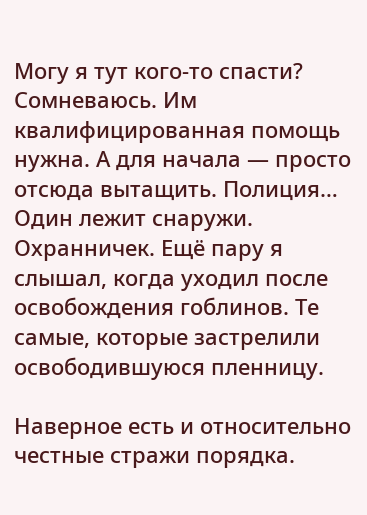Могу я тут кого-то спасти? Сомневаюсь. Им квалифицированная помощь нужна. А для начала — просто отсюда вытащить. Полиция… Один лежит снаружи. Охранничек. Ещё пару я слышал, когда уходил после освобождения гоблинов. Те самые, которые застрелили освободившуюся пленницу.

Наверное есть и относительно честные стражи порядка.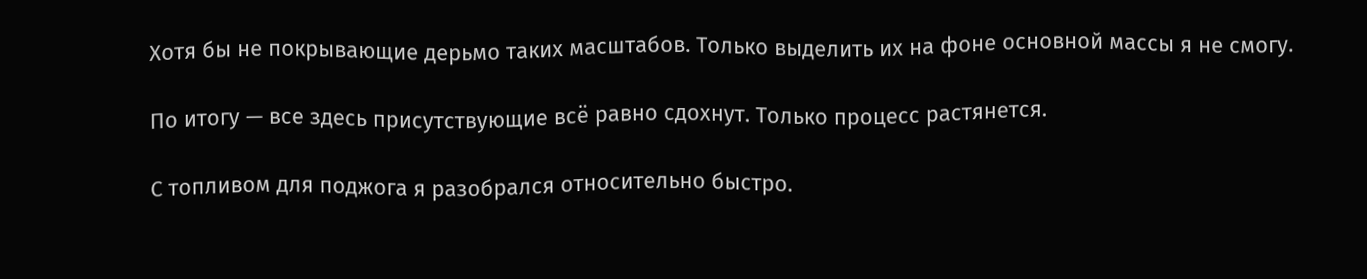Хотя бы не покрывающие дерьмо таких масштабов. Только выделить их на фоне основной массы я не смогу.

По итогу — все здесь присутствующие всё равно сдохнут. Только процесс растянется.

С топливом для поджога я разобрался относительно быстро.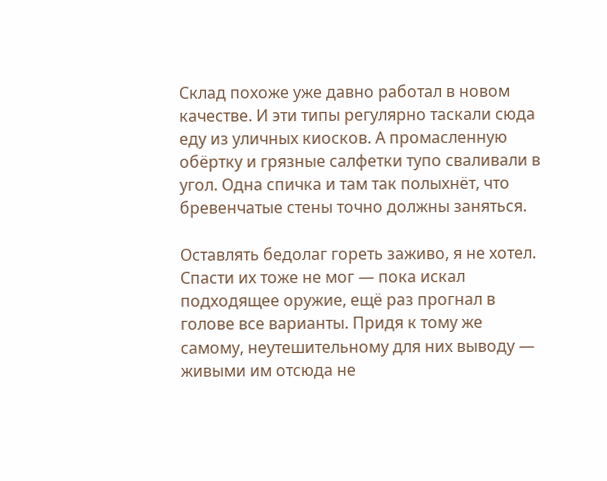Склад похоже уже давно работал в новом качестве. И эти типы регулярно таскали сюда еду из уличных киосков. А промасленную обёртку и грязные салфетки тупо сваливали в угол. Одна спичка и там так полыхнёт, что бревенчатые стены точно должны заняться.

Оставлять бедолаг гореть заживо, я не хотел. Спасти их тоже не мог — пока искал подходящее оружие, ещё раз прогнал в голове все варианты. Придя к тому же самому, неутешительному для них выводу — живыми им отсюда не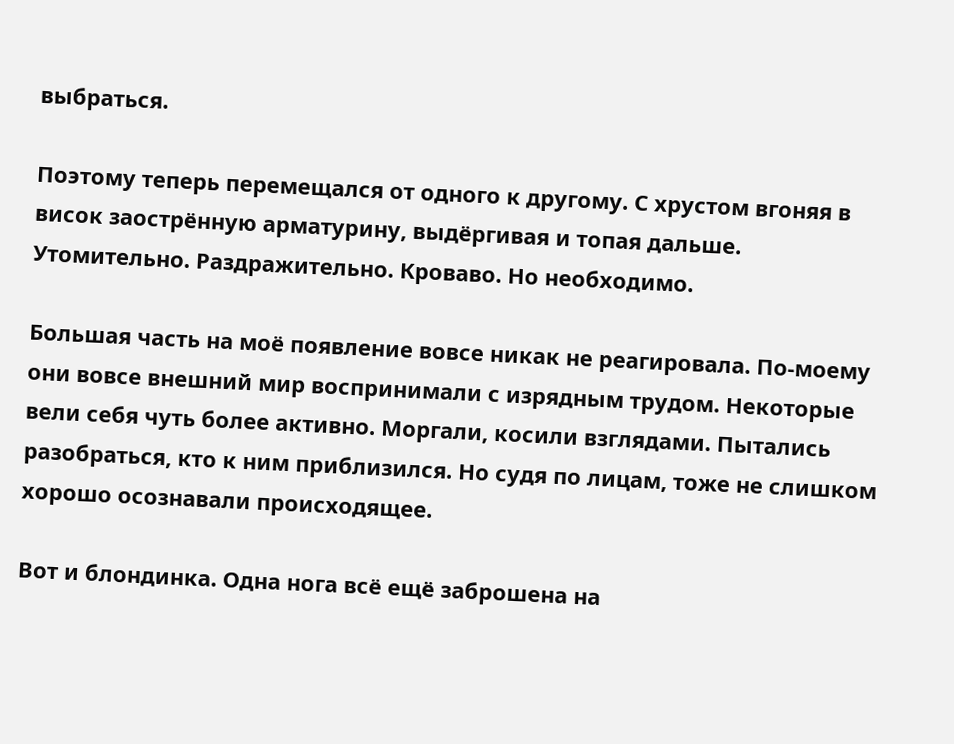выбраться.

Поэтому теперь перемещался от одного к другому. С хрустом вгоняя в висок заострённую арматурину, выдёргивая и топая дальше. Утомительно. Раздражительно. Кроваво. Но необходимо.

Большая часть на моё появление вовсе никак не реагировала. По-моему они вовсе внешний мир воспринимали с изрядным трудом. Некоторые вели себя чуть более активно. Моргали, косили взглядами. Пытались разобраться, кто к ним приблизился. Но судя по лицам, тоже не слишком хорошо осознавали происходящее.

Вот и блондинка. Одна нога всё ещё заброшена на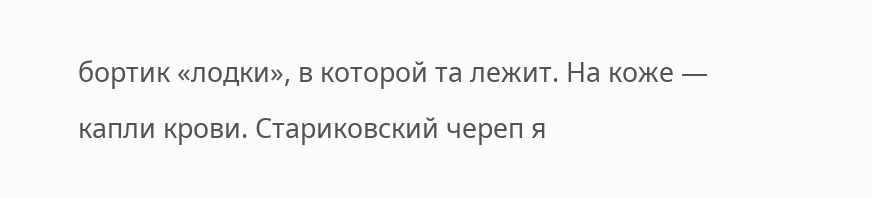бортик «лодки», в которой та лежит. На коже — капли крови. Стариковский череп я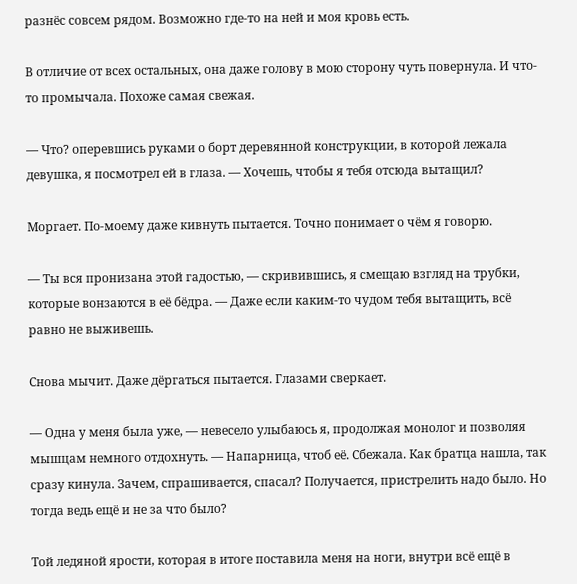разнёс совсем рядом. Возможно где-то на ней и моя кровь есть.

В отличие от всех остальных, она даже голову в мою сторону чуть повернула. И что-то промычала. Похоже самая свежая.

— Что? оперевшись руками о борт деревянной конструкции, в которой лежала девушка, я посмотрел ей в глаза. — Хочешь, чтобы я тебя отсюда вытащил?

Моргает. По-моему даже кивнуть пытается. Точно понимает о чём я говорю.

— Ты вся пронизана этой гадостью, — скривившись, я смещаю взгляд на трубки, которые вонзаются в её бёдра. — Даже если каким-то чудом тебя вытащить, всё равно не выживешь.

Снова мычит. Даже дёргаться пытается. Глазами сверкает.

— Одна у меня была уже, — невесело улыбаюсь я, продолжая монолог и позволяя мышцам немного отдохнуть. — Напарница, чтоб её. Сбежала. Как братца нашла, так сразу кинула. Зачем, спрашивается, спасал? Получается, пристрелить надо было. Но тогда ведь ещё и не за что было?

Той ледяной ярости, которая в итоге поставила меня на ноги, внутри всё ещё в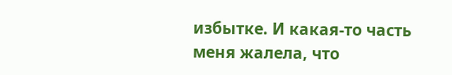избытке. И какая-то часть меня жалела, что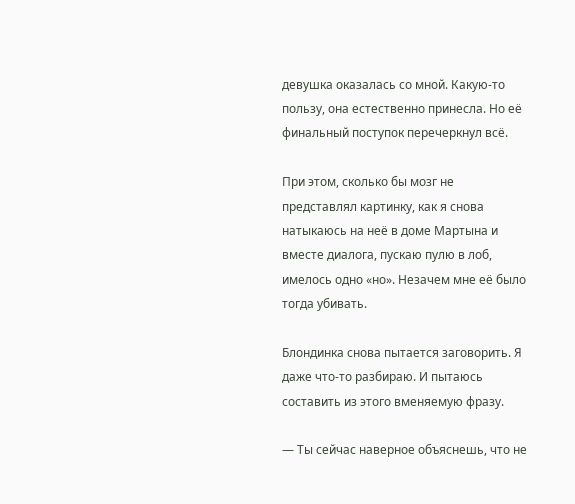девушка оказалась со мной. Какую-то пользу, она естественно принесла. Но её финальный поступок перечеркнул всё.

При этом, сколько бы мозг не представлял картинку, как я снова натыкаюсь на неё в доме Мартына и вместе диалога, пускаю пулю в лоб, имелось одно «но». Незачем мне её было тогда убивать.

Блондинка снова пытается заговорить. Я даже что-то разбираю. И пытаюсь составить из этого вменяемую фразу.

— Ты сейчас наверное объяснешь, что не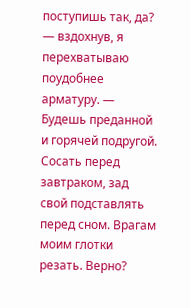поступишь так, да? — вздохнув, я перехватываю поудобнее арматуру. — Будешь преданной и горячей подругой. Сосать перед завтраком, зад свой подставлять перед сном. Врагам моим глотки резать. Верно?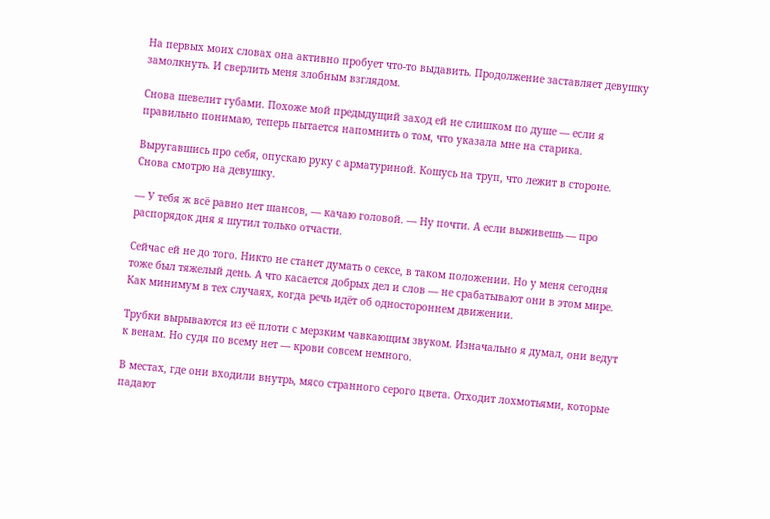На первых моих словах она активно пробует что-то выдавить. Продолжение заставляет девушку замолкнуть. И сверлить меня злобным взглядом.

Снова шевелит губами. Похоже мой предыдущий заход ей не слишком по душе — если я правильно понимаю, теперь пытается напомнить о том, что указала мне на старика.

Выругавшись про себя, опускаю руку с арматуриной. Кошусь на труп, что лежит в стороне. Снова смотрю на девушку.

— У тебя ж всё равно нет шансов, — качаю головой. — Ну почти. А если выживешь — про распорядок дня я шутил только отчасти.

Сейчас ей не до того. Никто не станет думать о сексе, в таком положении. Но у меня сегодня тоже был тяжелый день. А что касается добрых дел и слов — не срабатывают они в этом мире. Как минимум в тех случаях, когда речь идёт об одностороннем движении.

Трубки вырываются из её плоти с мерзким чавкающим звуком. Изначально я думал, они ведут к венам. Но судя по всему нет — крови совсем немного.

В местах, где они входили внутрь, мясо странного серого цвета. Отходит лохмотьями, которые падают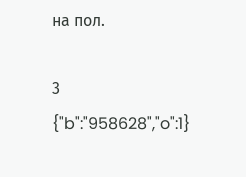на пол.

3
{"b":"958628","o":1}